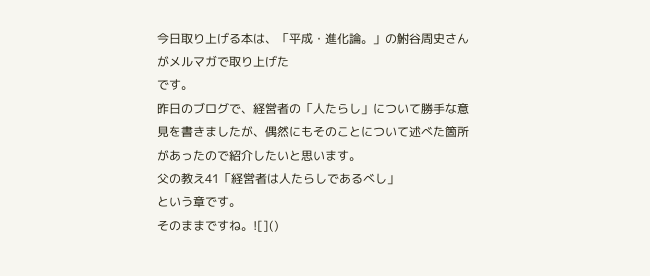今日取り上げる本は、「平成・進化論。」の鮒谷周史さんがメルマガで取り上げた
です。
昨日のブログで、経営者の「人たらし」について勝手な意見を書きましたが、偶然にもそのことについて述べた箇所があったので紹介したいと思います。
父の教え41「経営者は人たらしであるべし」
という章です。
そのままですね。![]()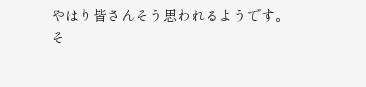やはり皆さんそう思われるようです。
そ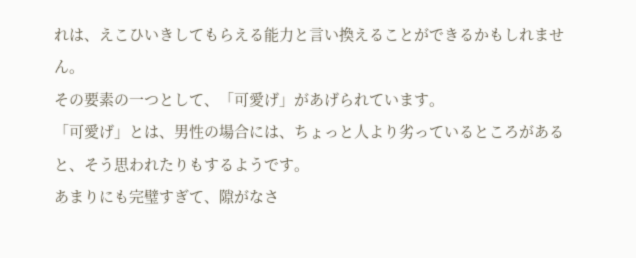れは、えこひいきしてもらえる能力と言い換えることができるかもしれません。
その要素の一つとして、「可愛げ」があげられています。
「可愛げ」とは、男性の場合には、ちょっと人より劣っているところがあると、そう思われたりもするようです。
あまりにも完璧すぎて、隙がなさ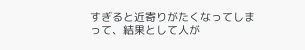すぎると近寄りがたくなってしまって、結果として人が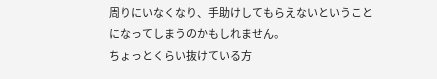周りにいなくなり、手助けしてもらえないということになってしまうのかもしれません。
ちょっとくらい抜けている方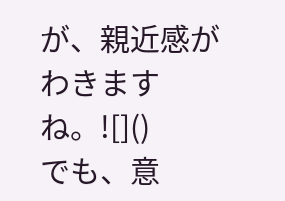が、親近感がわきますね。![]()
でも、意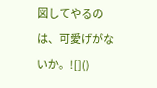図してやるのは、可愛げがないか。![]()